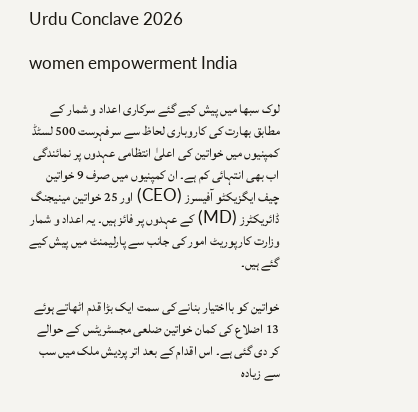Urdu Conclave 2026

women empowerment India

لوک سبھا میں پیش کیے گئے سرکاری اعداد و شمار کے مطابق بھارت کی کاروباری لحاظ سے سرفہرست 500 لسٹڈ کمپنیوں میں خواتین کی اعلیٰ انتظامی عہدوں پر نمائندگی اب بھی انتہائی کم ہے۔ ان کمپنیوں میں صرف 9 خواتین چیف ایگزیکٹو آفیسرز (CEO) اور 25 خواتین مینیجنگ ڈائریکٹرز (MD) کے عہدوں پر فائز ہیں۔ یہ اعداد و شمار وزارت کارپوریٹ امور کی جانب سے پارلیمنٹ میں پیش کیے گئے ہیں۔

خواتین کو بااختیار بنانے کی سمت ایک بڑا قدم اٹھاتے ہوئے 13 اضلاع کی کمان خواتین ضلعی مجسٹریٹس کے حوالے کر دی گئی ہے۔ اس اقدام کے بعد اتر پردیش ملک میں سب سے زیادہ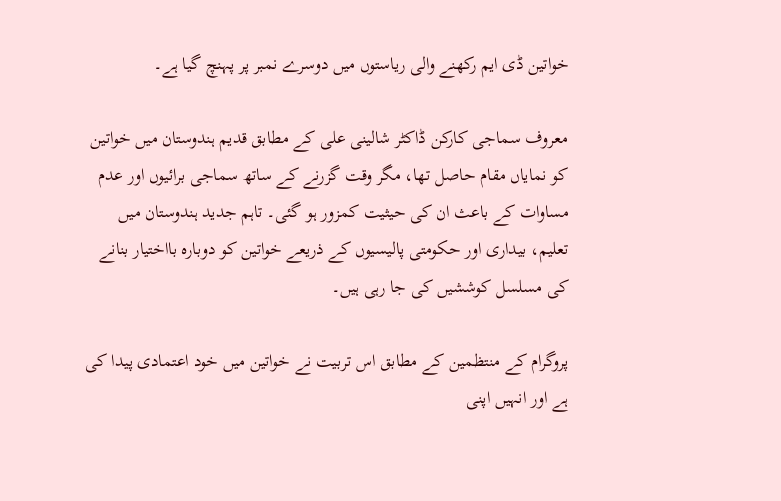خواتین ڈی ایم رکھنے والی ریاستوں میں دوسرے نمبر پر پہنچ گیا ہے۔

معروف سماجی کارکن ڈاکٹر شالینی علی کے مطابق قدیم ہندوستان میں خواتین کو نمایاں مقام حاصل تھا، مگر وقت گزرنے کے ساتھ سماجی برائیوں اور عدم مساوات کے باعث ان کی حیثیت کمزور ہو گئی۔ تاہم جدید ہندوستان میں تعلیم، بیداری اور حکومتی پالیسیوں کے ذریعے خواتین کو دوبارہ بااختیار بنانے کی مسلسل کوششیں کی جا رہی ہیں۔

پروگرام کے منتظمین کے مطابق اس تربیت نے خواتین میں خود اعتمادی پیدا کی ہے اور انہیں اپنی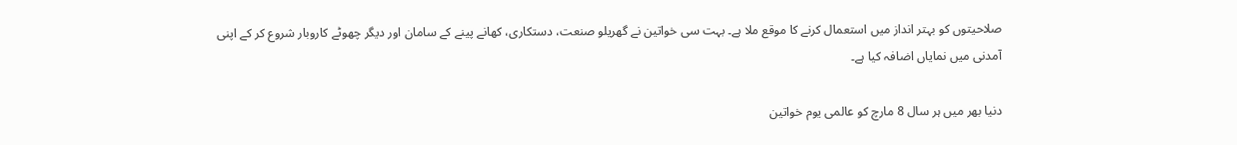صلاحیتوں کو بہتر انداز میں استعمال کرنے کا موقع ملا ہے۔ بہت سی خواتین نے گھریلو صنعت، دستکاری، کھانے پینے کے سامان اور دیگر چھوٹے کاروبار شروع کر کے اپنی آمدنی میں نمایاں اضافہ کیا ہے۔

دنیا بھر میں ہر سال 8 مارچ کو عالمی یوم خواتین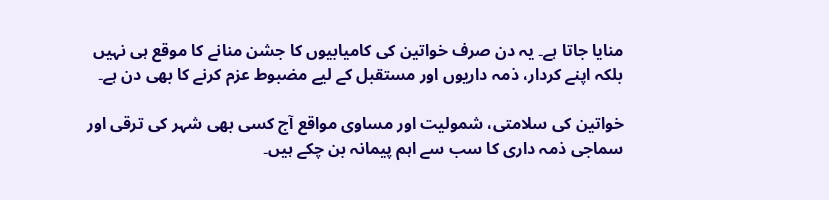منایا جاتا ہے۔ یہ دن صرف خواتین کی کامیابیوں کا جشن منانے کا موقع ہی نہیں بلکہ اپنے کردار، ذمہ داریوں اور مستقبل کے لیے مضبوط عزم کرنے کا بھی دن ہے۔

خواتین کی سلامتی، شمولیت اور مساوی مواقع آج کسی بھی شہر کی ترقی اور سماجی ذمہ داری کا سب سے اہم پیمانہ بن چکے ہیں۔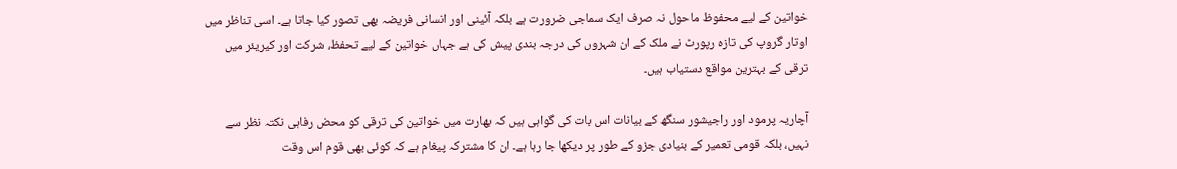خواتین کے لیے محفوظ ماحول نہ صرف ایک سماجی ضرورت ہے بلکہ آئینی اور انسانی فریضہ بھی تصور کیا جاتا ہے۔ اسی تناظر میں اوتار گروپ کی تازہ رپورٹ نے ملک کے ان شہروں کی درجہ بندی پیش کی ہے جہاں خواتین کے لیے تحفظ، شرکت اور کیریئر میں ترقی کے بہترین مواقع دستیاب ہیں۔

آچاریہ پرمود اور راجیشور سنگھ کے بیانات اس بات کی گواہی ہیں کہ بھارت میں خواتین کی ترقی کو محض رفاہی نکتہ نظر سے نہیں، بلکہ قومی تعمیر کے بنیادی جزو کے طور پر دیکھا جا رہا ہے۔ ان کا مشترکہ پیغام ہے کہ کوئی بھی قوم اس وقت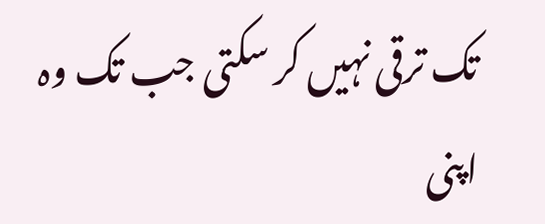تک ترقی نہیں کر سکتی جب تک وہ اپنی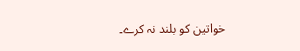خواتین کو بلند نہ کرے۔